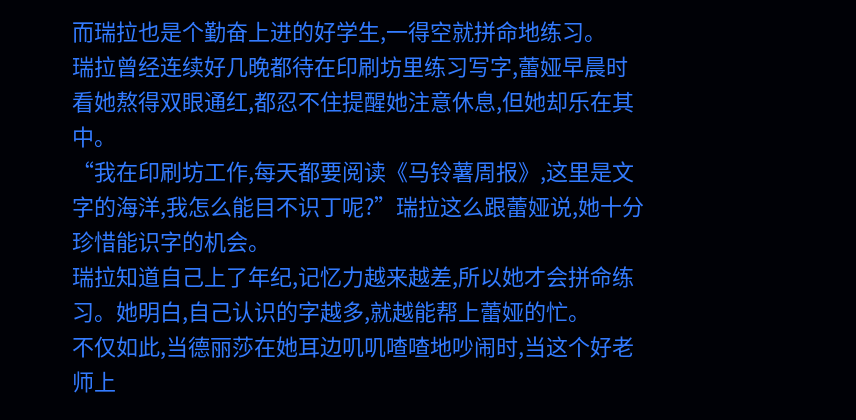而瑞拉也是个勤奋上进的好学生,一得空就拼命地练习。
瑞拉曾经连续好几晚都待在印刷坊里练习写字,蕾娅早晨时看她熬得双眼通红,都忍不住提醒她注意休息,但她却乐在其中。
“我在印刷坊工作,每天都要阅读《马铃薯周报》,这里是文字的海洋,我怎么能目不识丁呢?”瑞拉这么跟蕾娅说,她十分珍惜能识字的机会。
瑞拉知道自己上了年纪,记忆力越来越差,所以她才会拼命练习。她明白,自己认识的字越多,就越能帮上蕾娅的忙。
不仅如此,当德丽莎在她耳边叽叽喳喳地吵闹时,当这个好老师上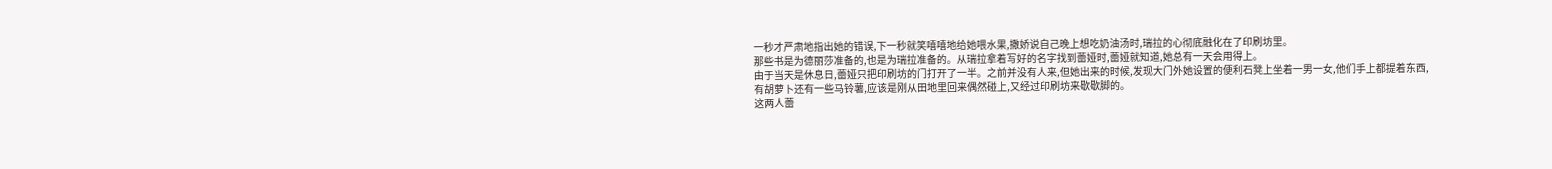一秒才严肃地指出她的错误,下一秒就笑嘻嘻地给她喂水果,撒娇说自己晚上想吃奶油汤时,瑞拉的心彻底融化在了印刷坊里。
那些书是为德丽莎准备的,也是为瑞拉准备的。从瑞拉拿着写好的名字找到蕾娅时,蕾娅就知道,她总有一天会用得上。
由于当天是休息日,蕾娅只把印刷坊的门打开了一半。之前并没有人来,但她出来的时候,发现大门外她设置的便利石凳上坐着一男一女,他们手上都提着东西,有胡萝卜还有一些马铃薯,应该是刚从田地里回来偶然碰上,又经过印刷坊来歇歇脚的。
这两人蕾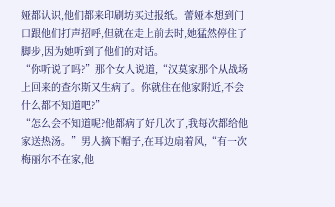娅都认识,他们都来印刷坊买过报纸。蕾娅本想到门口跟他们打声招呼,但就在走上前去时,她猛然停住了脚步,因为她听到了他们的对话。
“你听说了吗?”那个女人说道,“汉莫家那个从战场上回来的查尔斯又生病了。你就住在他家附近,不会什么都不知道吧?”
“怎么会不知道呢?他都病了好几次了,我每次都给他家送热汤。”男人摘下帽子,在耳边扇着风,“有一次梅丽尔不在家,他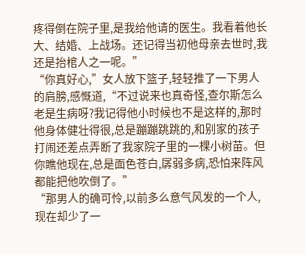疼得倒在院子里,是我给他请的医生。我看着他长大、结婚、上战场。还记得当初他母亲去世时,我还是抬棺人之一呢。”
“你真好心,”女人放下篮子,轻轻推了一下男人的肩膀,感慨道,“不过说来也真奇怪,查尔斯怎么老是生病呀?我记得他小时候也不是这样的,那时他身体健壮得很,总是蹦蹦跳跳的,和别家的孩子打闹还差点弄断了我家院子里的一棵小树苗。但你瞧他现在,总是面色苍白,孱弱多病,恐怕来阵风都能把他吹倒了。”
“那男人的确可怜,以前多么意气风发的一个人,现在却少了一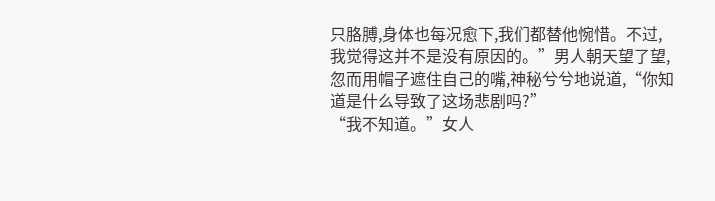只胳膊,身体也每况愈下,我们都替他惋惜。不过,我觉得这并不是没有原因的。”男人朝天望了望,忽而用帽子遮住自己的嘴,神秘兮兮地说道,“你知道是什么导致了这场悲剧吗?”
“我不知道。”女人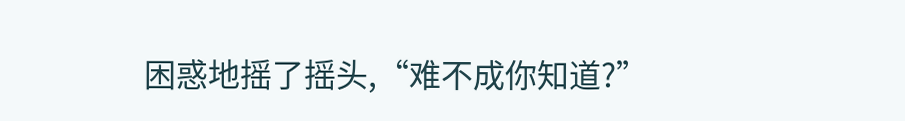困惑地摇了摇头,“难不成你知道?”